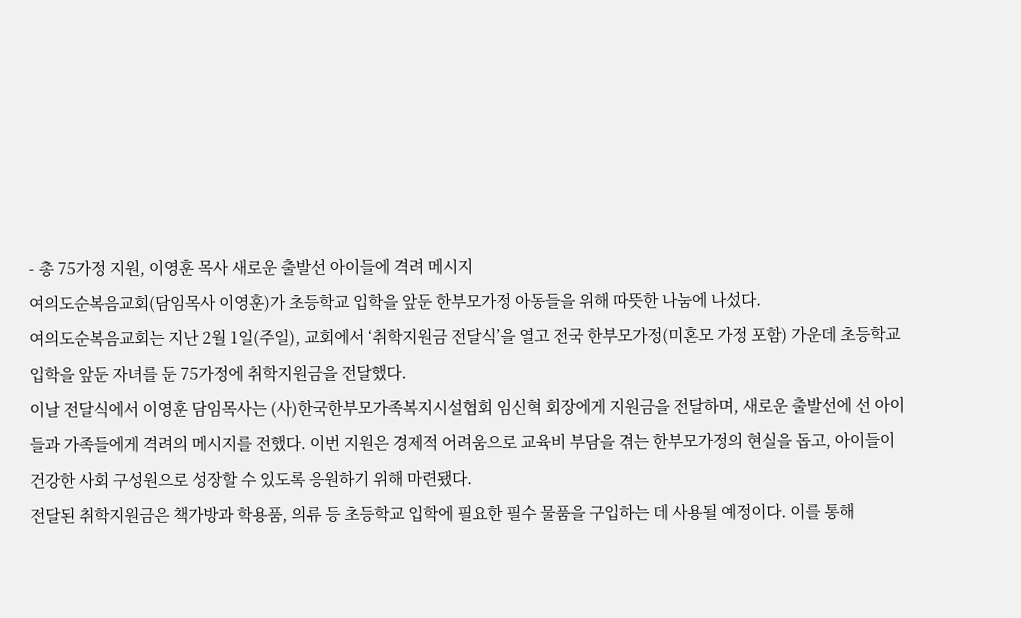- 총 75가정 지원, 이영훈 목사 새로운 출발선 아이들에 격려 메시지
여의도순복음교회(담임목사 이영훈)가 초등학교 입학을 앞둔 한부모가정 아동들을 위해 따뜻한 나눔에 나섰다.
여의도순복음교회는 지난 2월 1일(주일), 교회에서 ‘취학지원금 전달식’을 열고 전국 한부모가정(미혼모 가정 포함) 가운데 초등학교 입학을 앞둔 자녀를 둔 75가정에 취학지원금을 전달했다.
이날 전달식에서 이영훈 담임목사는 (사)한국한부모가족복지시설협회 임신혁 회장에게 지원금을 전달하며, 새로운 출발선에 선 아이들과 가족들에게 격려의 메시지를 전했다. 이번 지원은 경제적 어려움으로 교육비 부담을 겪는 한부모가정의 현실을 돕고, 아이들이 건강한 사회 구성원으로 성장할 수 있도록 응원하기 위해 마련됐다.
전달된 취학지원금은 책가방과 학용품, 의류 등 초등학교 입학에 필요한 필수 물품을 구입하는 데 사용될 예정이다. 이를 통해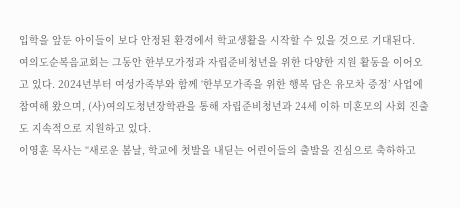입학을 앞둔 아이들이 보다 안정된 환경에서 학교생활을 시작할 수 있을 것으로 기대된다.
여의도순복음교회는 그동안 한부모가정과 자립준비청년을 위한 다양한 지원 활동을 이어오고 있다. 2024년부터 여성가족부와 함께 ‘한부모가족을 위한 행복 담은 유모차 증정’ 사업에 참여해 왔으며, (사)여의도청년장학관을 통해 자립준비청년과 24세 이하 미혼모의 사회 진출도 지속적으로 지원하고 있다.
이영훈 목사는 “새로운 봄날, 학교에 첫발을 내딛는 어린이들의 출발을 진심으로 축하하고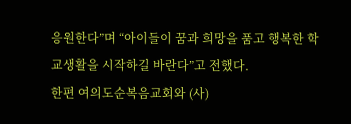응원한다”며 “아이들이 꿈과 희망을 품고 행복한 학교생활을 시작하길 바란다”고 전했다.
한편 여의도순복음교회와 (사)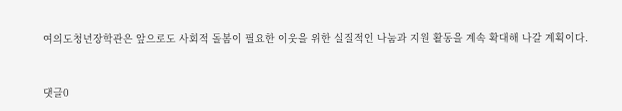여의도청년장학관은 앞으로도 사회적 돌봄이 필요한 이웃을 위한 실질적인 나눔과 지원 활동을 계속 확대해 나갈 계획이다.


댓글0